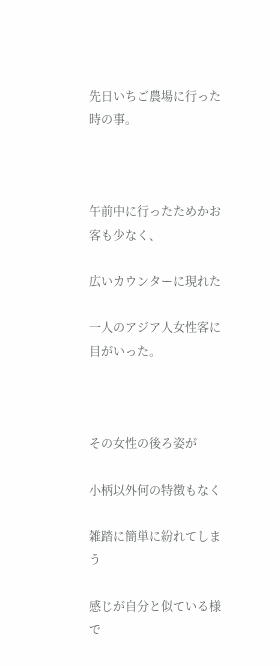先日いちご農場に行った時の事。



午前中に行ったためかお客も少なく、

広いカウンターに現れた

一人のアジア人女性客に目がいった。



その女性の後ろ姿が

小柄以外何の特徴もなく

雑踏に簡単に紛れてしまう

感じが自分と似ている様で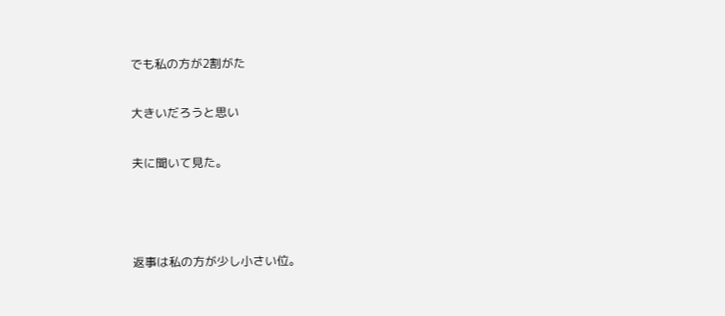でも私の方が2割がた

大きいだろうと思い

夫に聞いて見た。



返事は私の方が少し小さい位。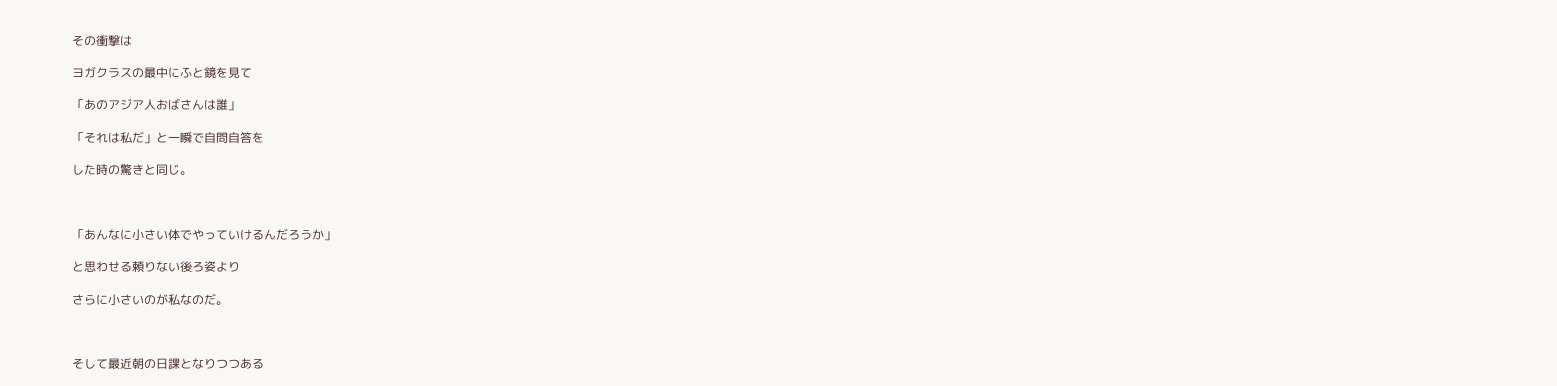その衝撃は

ヨガクラスの最中にふと鏡を見て

「あのアジア人おばさんは誰」

「それは私だ」と一瞬で自問自答を

した時の驚きと同じ。



「あんなに小さい体でやっていけるんだろうか」

と思わせる頼りない後ろ姿より

さらに小さいのが私なのだ。



そして最近朝の日課となりつつある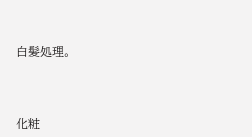白髪処理。



化粧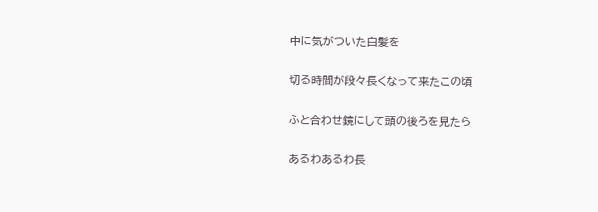中に気がついた白髪を

切る時間が段々長くなって来たこの頃

ふと合わせ鏡にして頭の後ろを見たら

あるわあるわ長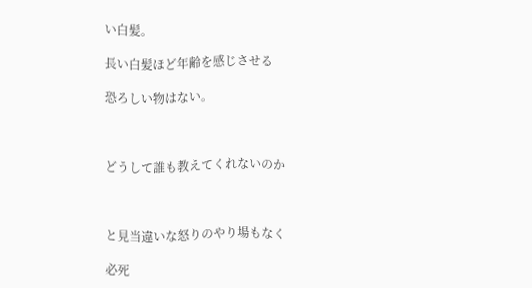い白髪。

長い白髪ほど年齢を感じさせる

恐ろしい物はない。



どうして誰も教えてくれないのか



と見当違いな怒りのやり場もなく

必死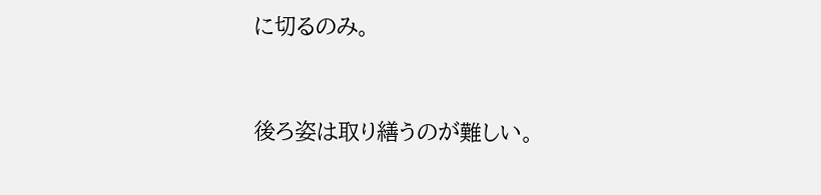に切るのみ。



後ろ姿は取り繕うのが難しい。